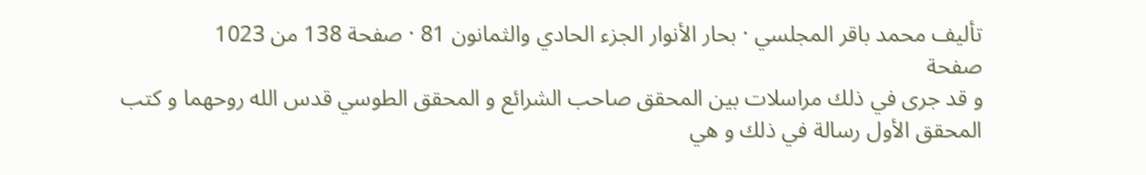تأليف محمد باقر المجلسي · بحار الأنوار الجزء الحادي والثمانون 81 · صفحة 138 من 1023
صفحة
و قد جرى في ذلك مراسلات بين المحقق صاحب الشرائع و المحقق الطوسي قدس الله روحهما و كتب المحقق الأول رسالة في ذلك و هي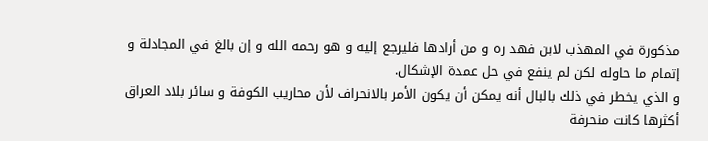مذكورة في المهذب لابن فهد ره و من أرادها فليرجع إليه و هو رحمه الله و إن بالغ في المجادلة و إتمام ما حاوله لكن لم ينفع في حل عمدة الإشكال.
و الذي يخطر في ذلك بالبال أنه يمكن أن يكون الأمر بالانحراف لأن محاريب الكوفة و سائر بلاد العراق أكثرها كانت منحرفة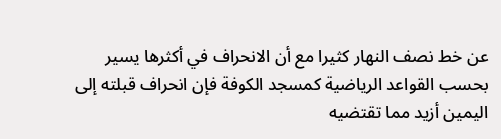عن خط نصف النهار كثيرا مع أن الانحراف في أكثرها يسير بحسب القواعد الرياضية كمسجد الكوفة فإن انحراف قبلته إلى اليمين أزيد مما تقتضيه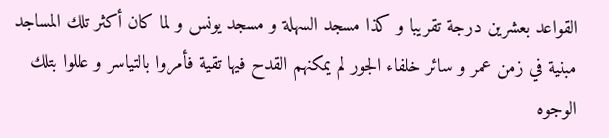القواعد بعشرين درجة تقريبا و كذا مسجد السهلة و مسجد يونس و لما كان أكثر تلك المساجد مبنية في زمن عمر و سائر خلفاء الجور لم يمكنهم القدح فيها تقية فأمروا بالتياسر و عللوا بتلك الوجوه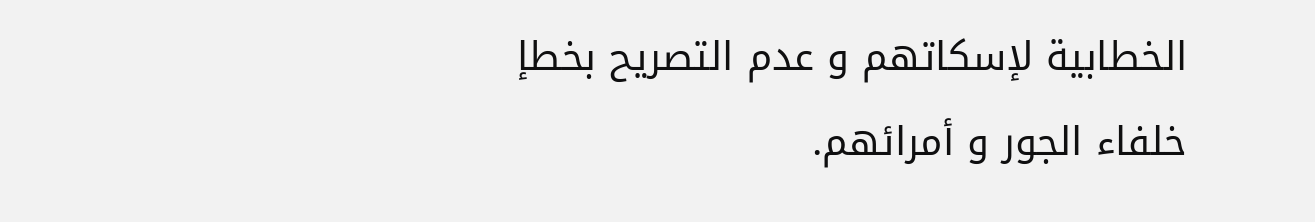الخطابية لإسكاتهم و عدم التصريح بخطإ خلفاء الجور و أمرائهم.